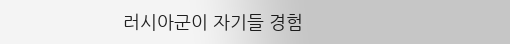러시아군이 자기들 경험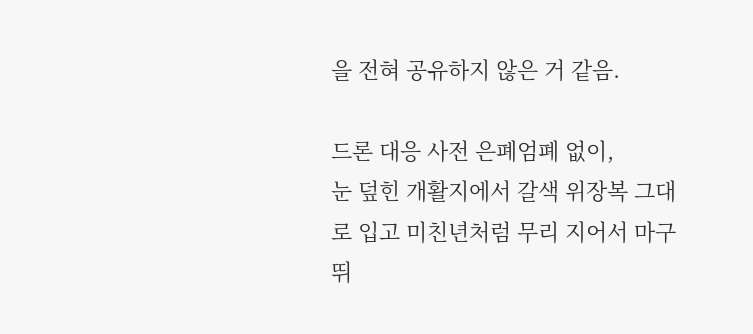을 전혀 공유하지 않은 거 같음.

드론 대응 사전 은폐엄폐 없이,
눈 덮힌 개활지에서 갈색 위장복 그대로 입고 미친년처럼 무리 지어서 마구 뛰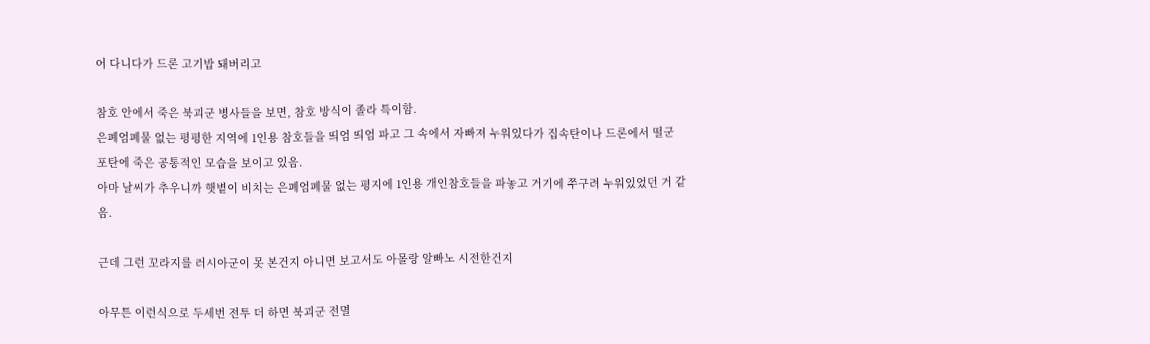어 다니다가 드론 고기밥 돼버리고

참호 안에서 죽은 북괴군 병사들을 보면, 참호 방식이 졸라 특이함.
은폐엄폐물 없는 평평한 지역에 1인용 참호들을 띄엄 띄엄 파고 그 속에서 자빠져 누워있다가 집속탄이나 드론에서 떨군 포탄에 죽은 공통적인 모습을 보이고 있음.
아마 날씨가 추우니까 햇볕이 비치는 은폐엄폐물 없는 평지에 1인용 개인참호들을 파놓고 거기에 쭈구려 누워있었던 거 같음.

근데 그런 꼬라지를 러시아군이 못 본건지 아니면 보고서도 아몰랑 알빠노 시전한건지

아무튼 이런식으로 두세번 전투 더 하면 북괴군 전멸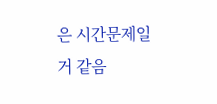은 시간문제일 거 같음